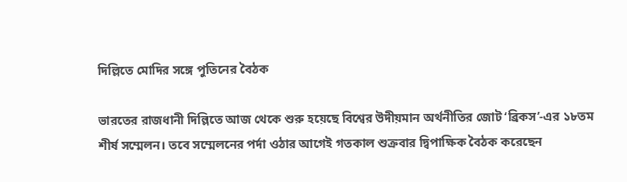দিল্লিতে মোদির সঙ্গে পুতিনের বৈঠক

ভারতের রাজধানী দিল্লিতে আজ থেকে শুরু হয়েছে বিশ্বের উদীয়মান অর্থনীতির জোট ‘ব্রিকস’-এর ১৮তম শীর্ষ সম্মেলন। তবে সম্মেলনের পর্দা ওঠার আগেই গতকাল শুক্রবার দ্বিপাক্ষিক বৈঠক করেছেন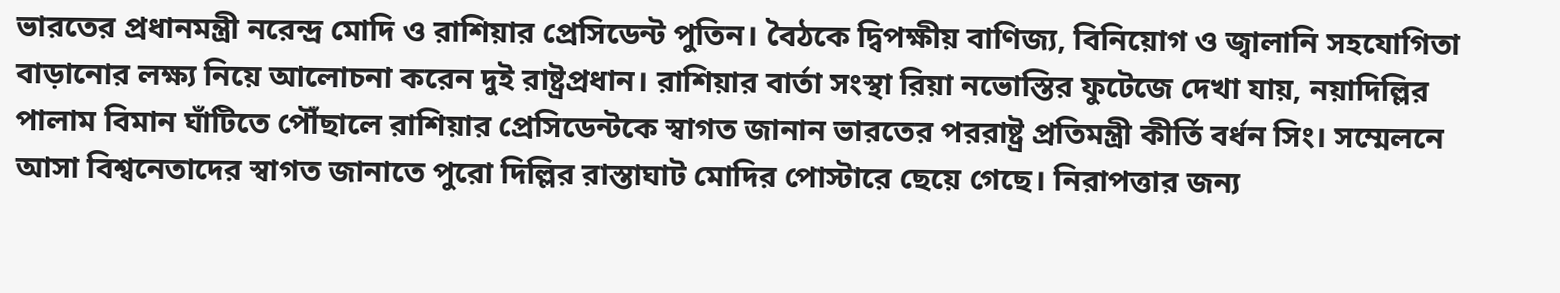ভারতের প্রধানমন্ত্রী নরেন্দ্র মোদি ও রাশিয়ার প্রেসিডেন্ট পুতিন। বৈঠকে দ্বিপক্ষীয় বাণিজ্য, বিনিয়োগ ও জ্বালানি সহযোগিতা বাড়ানোর লক্ষ্য নিয়ে আলোচনা করেন দুই রাষ্ট্রপ্রধান। রাশিয়ার বার্তা সংস্থা রিয়া নভোস্তির ফুটেজে দেখা যায়, নয়াদিল্লির পালাম বিমান ঘাঁটিতে পৌঁছালে রাশিয়ার প্রেসিডেন্টকে স্বাগত জানান ভারতের পররাষ্ট্র প্রতিমন্ত্রী কীর্তি বর্ধন সিং। সম্মেলনে আসা বিশ্বনেতাদের স্বাগত জানাতে পুরো দিল্লির রাস্তাঘাট মোদির পোস্টারে ছেয়ে গেছে। নিরাপত্তার জন্য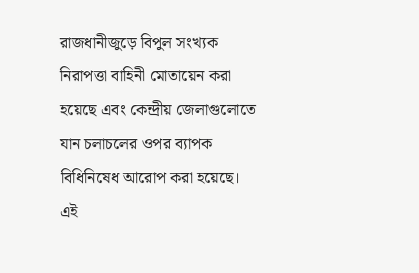রাজধানীজুড়ে বিপুল সংখ্যক নিরাপত্তা বাহিনী মোতায়েন করা হয়েছে এবং কেন্দ্রীয় জেলাগুলোতে যান চলাচলের ওপর ব্যাপক বিধিনিষেধ আরোপ করা হয়েছে। এই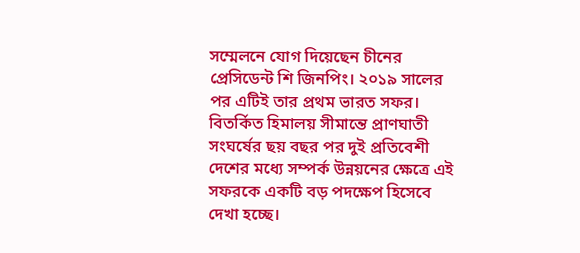সম্মেলনে যোগ দিয়েছেন চীনের প্রেসিডেন্ট শি জিনপিং। ২০১৯ সালের পর এটিই তার প্রথম ভারত সফর। বিতর্কিত হিমালয় সীমান্তে প্রাণঘাতী সংঘর্ষের ছয় বছর পর দুই প্রতিবেশী দেশের মধ্যে সম্পর্ক উন্নয়নের ক্ষেত্রে এই সফরকে একটি বড় পদক্ষেপ হিসেবে দেখা হচ্ছে।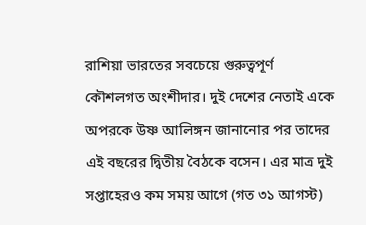রাশিয়া ভারতের সবচেয়ে গুরুত্বপূর্ণ কৌশলগত অংশীদার। দুই দেশের নেতাই একে অপরকে উষ্ণ আলিঙ্গন জানানোর পর তাদের এই বছরের দ্বিতীয় বৈঠকে বসেন। এর মাত্র দুই সপ্তাহেরও কম সময় আগে (গত ৩১ আগস্ট)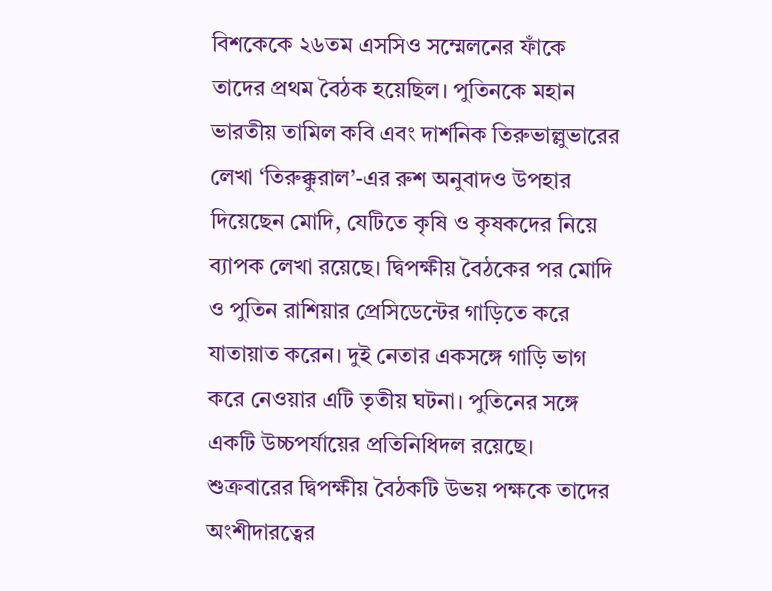বিশকেকে ২৬তম এসসিও সম্মেলনের ফাঁকে তাদের প্রথম বৈঠক হয়েছিল। পুতিনকে মহান ভারতীয় তামিল কবি এবং দার্শনিক তিরুভাল্লুভারের লেখা ‘তিরুক্কুরাল’-এর রুশ অনুবাদও উপহার দিয়েছেন মোদি, যেটিতে কৃষি ও কৃষকদের নিয়ে ব্যাপক লেখা রয়েছে। দ্বিপক্ষীয় বৈঠকের পর মোদি ও পুতিন রাশিয়ার প্রেসিডেন্টের গাড়িতে করে যাতায়াত করেন। দুই নেতার একসঙ্গে গাড়ি ভাগ করে নেওয়ার এটি তৃতীয় ঘটনা। পুতিনের সঙ্গে একটি উচ্চপর্যায়ের প্রতিনিধিদল রয়েছে। শুক্রবারের দ্বিপক্ষীয় বৈঠকটি উভয় পক্ষকে তাদের অংশীদারত্বের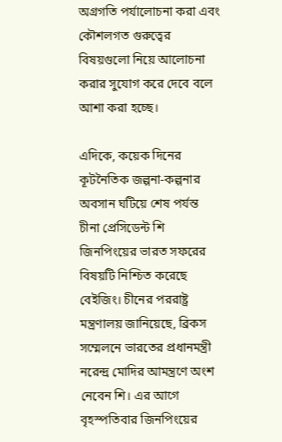অগ্রগতি পর্যালোচনা করা এবং কৌশলগত গুরুত্বের বিষয়গুলো নিয়ে আলোচনা করার সুযোগ করে দেবে বলে আশা করা হচ্ছে।

এদিকে, কয়েক দিনের কূটনৈতিক জল্পনা-কল্পনার অবসান ঘটিয়ে শেষ পর্যন্ত চীনা প্রেসিডেন্ট শি জিনপিংয়ের ভারত সফরের বিষয়টি নিশ্চিত করেছে বেইজিং। চীনের পররাষ্ট্র মন্ত্রণালয় জানিয়েছে, ব্রিকস সম্মেলনে ভারতের প্রধানমন্ত্রী নরেন্দ্র মোদির আমন্ত্রণে অংশ নেবেন শি। এর আগে বৃহস্পতিবার জিনপিংয়ের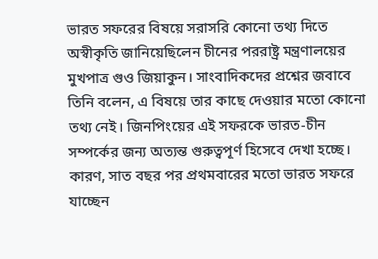ভারত সফরের বিষয়ে সরাসরি কোনো তথ্য দিতে অস্বীকৃতি জানিয়েছিলেন চীনের পররাষ্ট্র মন্ত্রণালয়ের মুখপাত্র গুও জিয়াকুন। সাংবাদিকদের প্রশ্নের জবাবে তিনি বলেন, এ বিষয়ে তার কাছে দেওয়ার মতো কোনো তথ্য নেই। জিনপিংয়ের এই সফরকে ভারত-চীন সম্পর্কের জন্য অত্যন্ত গুরুত্বপূর্ণ হিসেবে দেখা হচ্ছে। কারণ, সাত বছর পর প্রথমবারের মতো ভারত সফরে যাচ্ছেন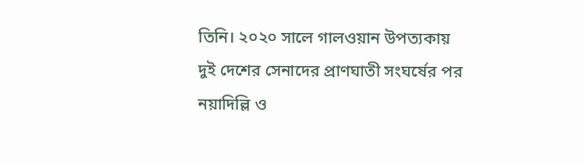তিনি। ২০২০ সালে গালওয়ান উপত্যকায় দুই দেশের সেনাদের প্রাণঘাতী সংঘর্ষের পর নয়াদিল্লি ও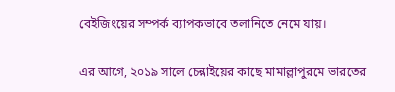বেইজিংয়ের সম্পর্ক ব্যাপকভাবে তলানিতে নেমে যায়।

এর আগে, ২০১৯ সালে চেন্নাইয়ের কাছে মামাল্লাপুরমে ভারতের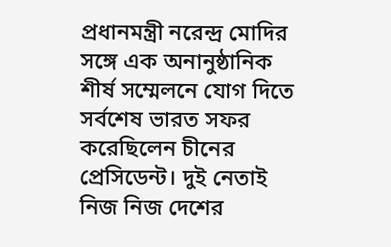প্রধানমন্ত্রী নরেন্দ্র মোদির সঙ্গে এক অনানুষ্ঠানিক শীর্ষ সম্মেলনে যোগ দিতে সর্বশেষ ভারত সফর করেছিলেন চীনের প্রেসিডেন্ট। দুই নেতাই নিজ নিজ দেশের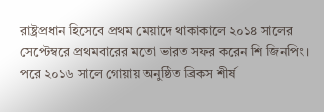রাষ্ট্রপ্রধান হিসেবে প্রথম মেয়াদে থাকাকালে ২০১৪ সালের সেপ্টেম্বরে প্রথমবারের মতো ভারত সফর করেন শি জিনপিং। পরে ২০১৬ সালে গোয়ায় অনুষ্ঠিত ব্রিকস শীর্ষ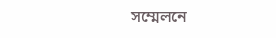সম্মেলনে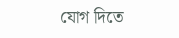যোগ দিতে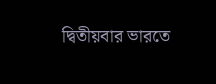দ্বিতীয়বার ভারতে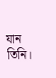যান তিনি।